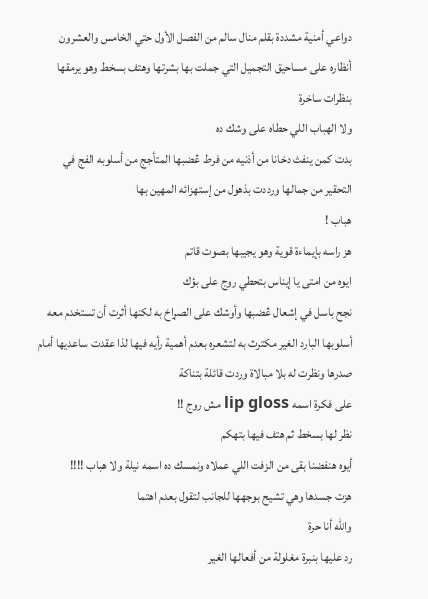دواعي أمنية مشددة بقلم منال سالم من الفصل الأول حتي الخامس والعشرون
أنظاره على مساحيق التجميل التي جملت بها بشرتها وهتف بسخط وهو يرمقها بنظرات ساخرة
ولا الهباب اللي حطاه على وشك ده
بدت كمن ينفث دخانا من أذنيه من فرط ڠضبها المتأجج من أسلوبه الفج في التحقير من جمالها ورددت بذهول من إستهزائه المهين بها
هباب !
هز راسه بإيماءة قوية وهو يجيبها بصوت قاتم
ايوه من امتى يا إيناس بتحطي روج على بؤك
نجح باسل في إشعال ڠضبها وأوشك على الصړاخ به لكنها أثرت أن تستخدم معه أسلوبها البارد الغير مكترث به لتشعره بعدم أهمية رأيه فيها لذا عقدت ساعديها أمام صدرها ونظرت له بلا مبالاة وردت قائلة بتناكة
على فكرة اسمه lip gloss مش روج !!
نظر لها بسخط ثم هتف فيها بتهكم
أيوه هنفضنا بقى من الزفت اللي عملاه ونمسك ده اسمه نيلة ولا هباب !!!!
هزت جسدها وهي تشيح بوجهها للجانب لتقول بعدم اهتما
والله أنا حرة
رد عليها بنبرة مغلولة من أفعالها الغير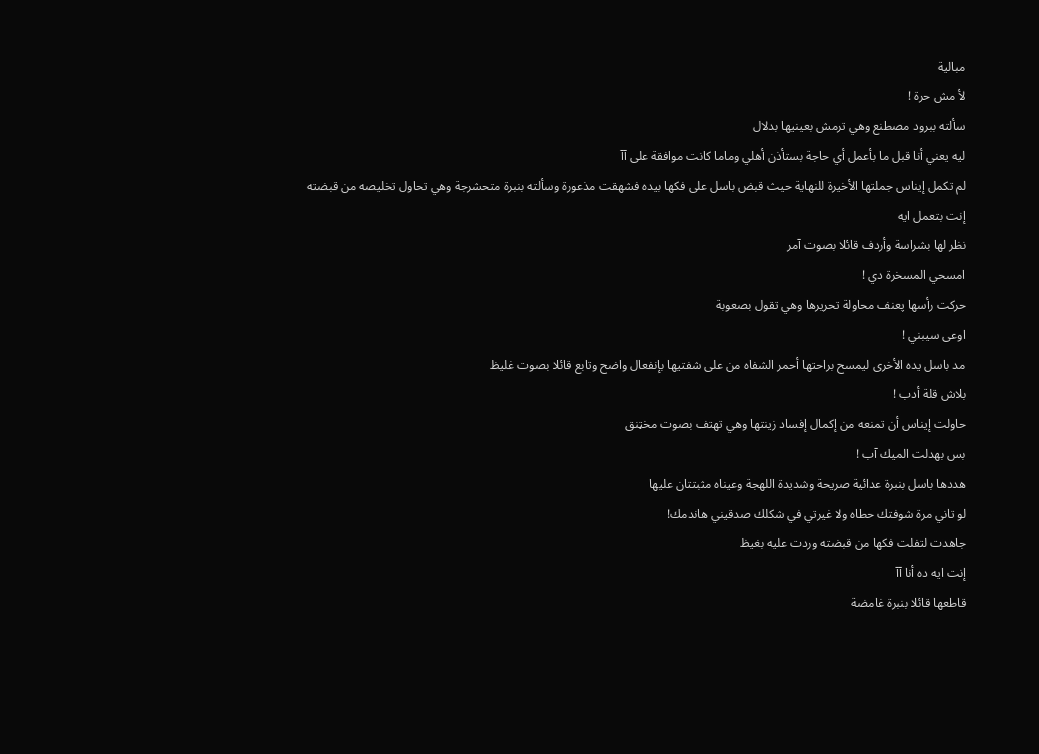مبالية
لأ مش حرة !
سألته ببرود مصطنع وهي ترمش بعينيها بدلال
ليه يعني أنا قبل ما بأعمل أي حاجة بستأذن أهلي وماما كانت موافقة على آآ
لم تكمل إيناس جملتها الأخيرة للنهاية حيث قبض باسل على فكها بيده فشهقت مذعورة وسألته بنبرة متحشرجة وهي تحاول تخليصه من قبضته
إنت بتعمل ايه
نظر لها بشراسة وأردف قائلا بصوت آمر
امسحي المسخرة دي !
حركت رأسها پعنف محاولة تحريرها وهي تقول بصعوبة
اوعى سيبني !
مد باسل يده الأخرى ليمسح براحتها أحمر الشفاه من على شفتيها بإنفعال واضح وتابع قائلا بصوت غليظ
بلاش قلة أدب !
حاولت إيناس أن تمنعه من إكمال إفساد زينتها وهي تهتف بصوت مخټنق
بس بهدلت الميك آب !
هددها باسل بنبرة عدائية صريحة وشديدة اللهجة وعيناه مثبتتان عليها
لو تاني مرة شوفتك حطاه ولا غيرتي في شكلك صدقيني هاندمك!
جاهدت لتفلت فكها من قبضته وردت عليه بغيظ
إنت ايه ده أنا آآ
قاطعها قائلا بنبرة غامضة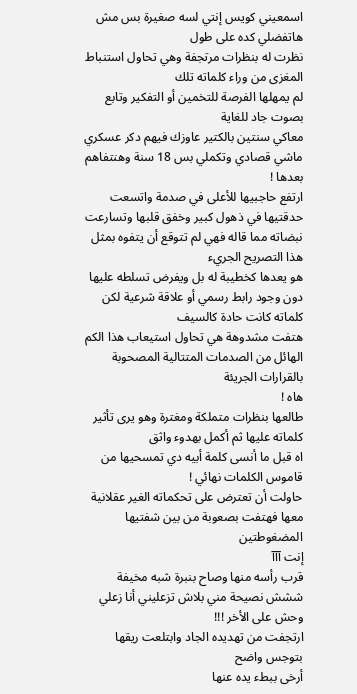اسمعيني كويس إنتي لسه صغيرة بس مش هاتفضلي كده على طول
نظرت له بنظرات مرتجفة وهي تحاول استنباط المغزى من وراء كلماته تلك
لم يمهلها الفرصة للتخمين أو التفكير وتابع بصوت جاد للغاية
معاكي سنتين بالكتير عاوزك فيهم دكر عسكري ماشي قصادي وتكملي بس 18 سنة وهنتفاهم بعدها !
ارتفع حاجبيها للأعلى في صدمة واتسعت حدقتيها في ذهول كبير وخفق قلبها وتسارعت نبضاته مما قاله فهي لم تتوقع أن يتفوه بمثل هذا التصريح الجريء
هو يعدها كخطيبة له بل ويفرض تسلطه عليها دون وجود رابط رسمي أو علاقة شرعية لكن كلماته كانت حادة كالسيف
هتفت مشدوهة هي تحاول استيعاب هذا الكم الهائل من الصدمات المتتالية المصحوبة بالقرارات الجريئة
هاه !
طالعها بنظرات متملكة ومغترة وهو يرى تأثير كلماته عليها ثم أكمل بهدوء واثق
اه قبل ما أنسى كلمة أبيه دي تمسحيها من قاموس الكلمات نهائي !
حاولت أن تعترض على تحكماته الغير عقلانية معها فهتفت بصعوبة من بين شفتيها المضغوطتين
إنت آآآ
قرب رأسه منها وصاح بنبرة شبه مخيفة
ششش نصيحة مني بلاش تزعليني أنا زعلي وحش على الأخر !!!
ارتجفت من تهديده الجاد وابتلعت ريقها بتوجس واضح
أرخى ببطء يده عنها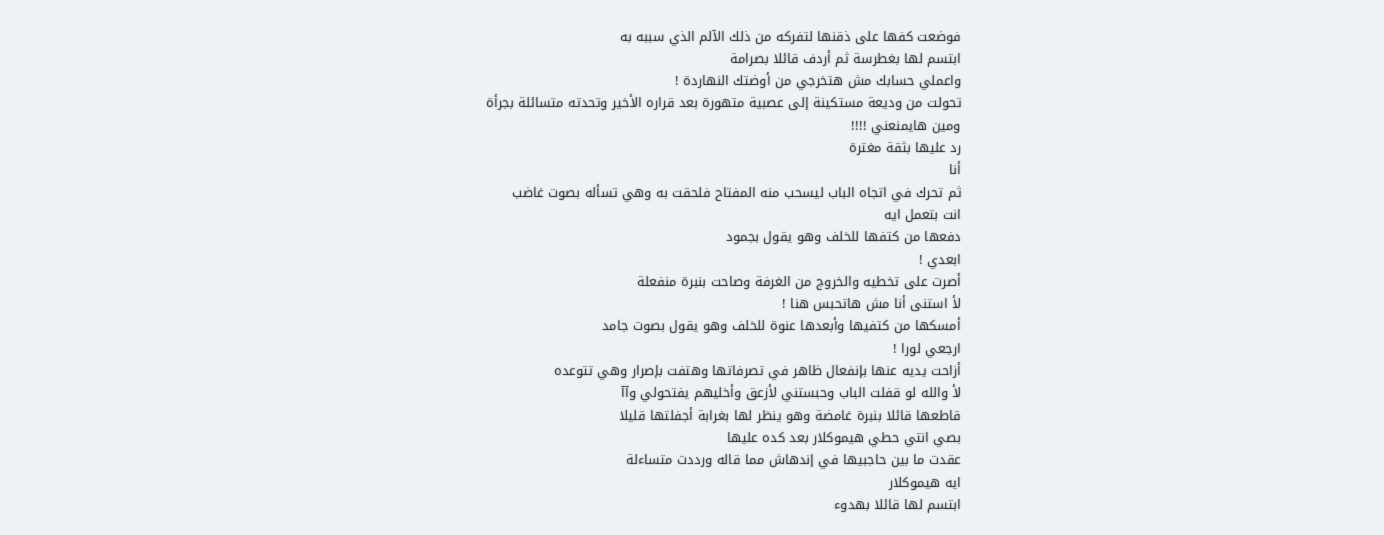فوضعت كفها على ذقنها لتفركه من ذلك الآلم الذي سببه به
ابتسم لها بغطرسة ثم أردف قائلا بصرامة
واعملي حسابك مش هتخرجي من أوضتك النهاردة !
تحولت من وديعة مستكينة إلى عصبية متهورة بعد قراره الأخير وتحدته متسائلة بجرأة
ومين هايمنعني !!!!
رد عليها بثقة مغترة
أنا
ثم تحرك في اتجاه الباب ليسحب منه المفتاح فلحقت به وهي تسأله بصوت غاضب
انت بتعمل ايه
دفعها من كتفها للخلف وهو يقول بجمود
ابعدي !
أصرت على تخطيه والخروج من الغرفة وصاحت بنبرة منفعلة
لأ استنى أنا مش هاتحبس هنا !
أمسكها من كتفيها وأبعدها عنوة للخلف وهو يقول بصوت جامد
ارجعي لورا !
أزاحت يديه عنها بإنفعال ظاهر في تصرفاتها وهتفت بإصرار وهي تتوعده
لأ والله لو قفلت الباب وحبستني لأزعق وأخليهم يفتحولي وآآ
قاطعها قائلا بنبرة غامضة وهو ينظر لها بغرابة أجفلتها قليلا
بصي انتي حطي هيموكلار بعد كده عليها
عقدت ما بين حاجبيها في إندهاش مما قاله ورددت متساءلة
ايه هيموكلار
ابتسم لها قائلا بهدوء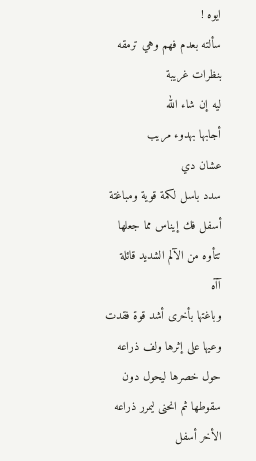ايوه !
سألته بعدم فهم وهي ترمقه بنظرات غريبة
ليه إن شاء الله
أجابها بهدوء مريب
عشان دي
سدد باسل لكمة قوية ومباغتة أسفل فك إيناس مما جعلها تتأوه من الآلم الشديد قائلة
آآه
وباغتها بأخرى أشد قوة فقدت وعيها على إثرها ولف ذراعه حول خصرها ليحول دون سقوطها ثم انحنى ليمرر ذراعه الأخر أسفل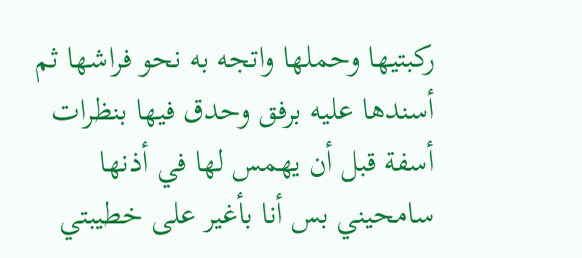ركبتيها وحملها واتجه به نحو فراشها ثم أسندها عليه برفق وحدق فيها بنظرات أسفة قبل أن يهمس لها في أذنها
سامحيني بس أنا بأغير على خطيبتي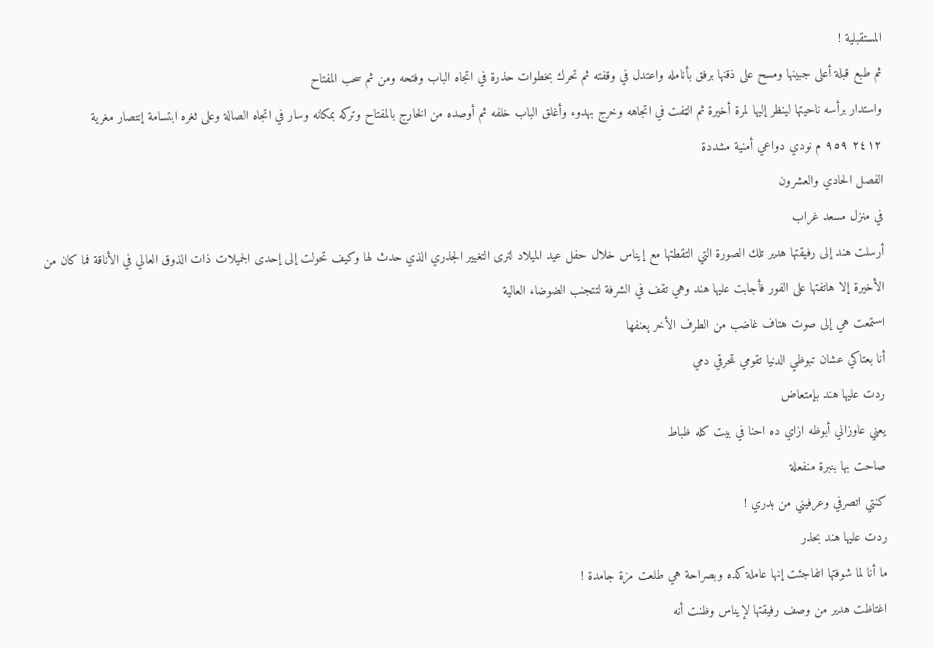المستقبلية !
ثم طبع قبلة أعلى جبينها ومسح على ذقنها برفق بأنامله واعتدل في وقفته ثم تحرك بخطوات حذرة في اتجاه الباب وفتحه ومن ثم سحب المفتاح
واستدار برأسه ناحيتها لينظر إليها لمرة أخيرة ثم الټفت في اتجاهه وخرج بهدوء وأغلق الباب خلفه ثم أوصده من الخارج بالمفتاح وتركه بمكانه وسار في اتجاه الصالة وعلى ثغره ابتسامة إنتصار مغرية
٢٤١٢ ٩٥٩ م نودي دواعي أمنية مشددة
الفصل الحادي والعشرون
في منزل مسعد غراب
أرسلت هند إلى رفيقتها هدير تلك الصورة التي التقطتها مع إيناس خلال حفل عيد الميلاد لترى التغيير الجذري الذي حدث لها وكيف تحولت إلى إحدى الجميلات ذات الذوق العالي في الأناقة فما كان من الأخيرة إلا هاتفتها على الفور فأجابت عليها هند وهي تقف في الشرفة لتتجنب الضوضاء العالية
استمعت هي إلى صوت هتاف غاضب من الطرف الأخر ېعنفها
أنا بعتاكي عشان تبوظي الدنيا تقومي ټحرقي دمي
ردت عليها هند بإمتعاض
يعني عاوزاني أبوظه ازاي ده احنا في بيت كله ظباط
صاحت بها بنبرة منفعلة
كنتي اتصرفي وعرفيني من بدري !
ردت عليها هند بحذر
ما أنا لما شوفتها اتفاجئت إنها عاملة كده وبصراحة هي طلعت مزة جامدة !
اغتاظت هدير من وصف رفيقتها لإيناس وظنت أنه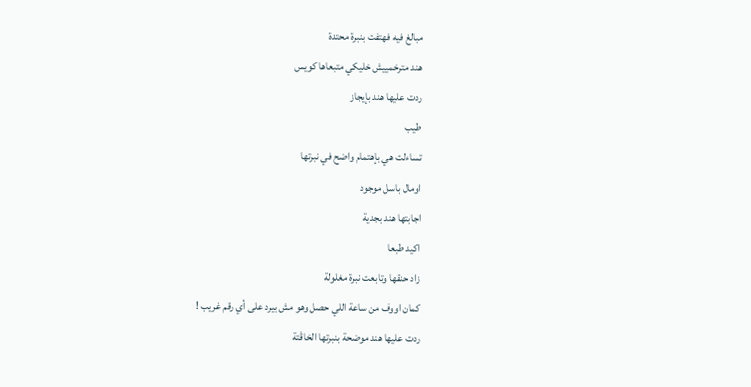مبالغ فيه فهتفت بنبرة محتدة
هند مترخمييش خليكي متبعاها كويس
ردت عليها هند بإيجاز
طيب
تساءلت هي بإهتمام واضح في نبرتها
اومال باسل موجود
اجابتها هند بجدية
اكيد طبعا
زاد حنقها وتابعت نبرة مغلولة
كمان اووف من ساعة اللي حصل وهو مش بيرد على أي رقم غريب !
ردت عليها هند موضحة بنبرتها الخاڤتة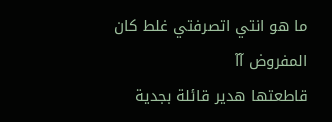ما هو انتي اتصرفتي غلط كان المفروض آآ
قاطعتها هدير قائلة بجدية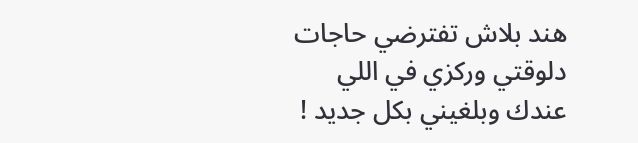هند بلاش تفترضي حاجات دلوقتي وركزي في اللي عندك وبلغيني بكل جديد !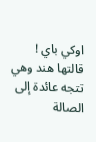اوكي باي !
قالتها هند وهي تتجه عائدة إلى الصالة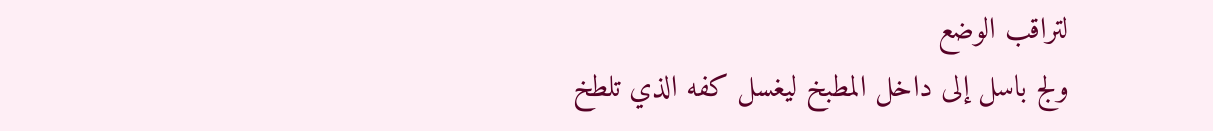لتراقب الوضع
ولج باسل إلى داخل المطبخ ليغسل كفه الذي تلطخ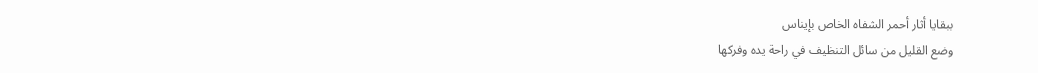ببقايا أثار أحمر الشفاه الخاص بإيناس
وضع القليل من سائل التنظيف في راحة يده وفركها